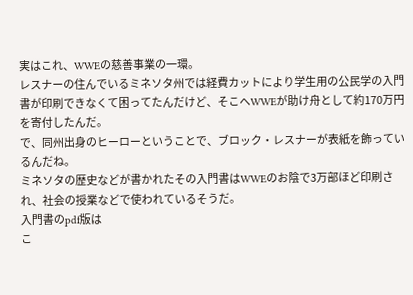実はこれ、WWEの慈善事業の一環。
レスナーの住んでいるミネソタ州では経費カットにより学生用の公民学の入門書が印刷できなくて困ってたんだけど、そこへWWEが助け舟として約170万円を寄付したんだ。
で、同州出身のヒーローということで、ブロック・レスナーが表紙を飾っているんだね。
ミネソタの歴史などが書かれたその入門書はWWEのお陰で3万部ほど印刷され、社会の授業などで使われているそうだ。
入門書のpdf版は
こ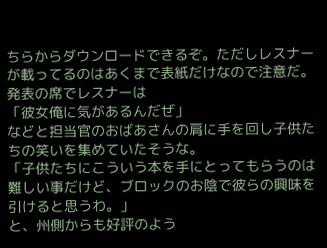ちらからダウンロードできるぞ。ただしレスナーが載ってるのはあくまで表紙だけなので注意だ。
発表の席でレスナーは
「彼女俺に気があるんだぜ」
などと担当官のおばあさんの肩に手を回し子供たちの笑いを集めていたそうな。
「子供たちにこういう本を手にとってもらうのは難しい事だけど、ブロックのお陰で彼らの興味を引けると思うわ。」
と、州側からも好評のよう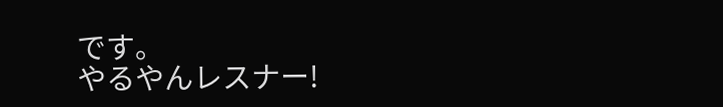です。
やるやんレスナー!